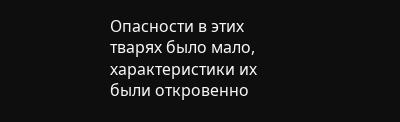Опасности в этих тварях было мало, характеристики их были откровенно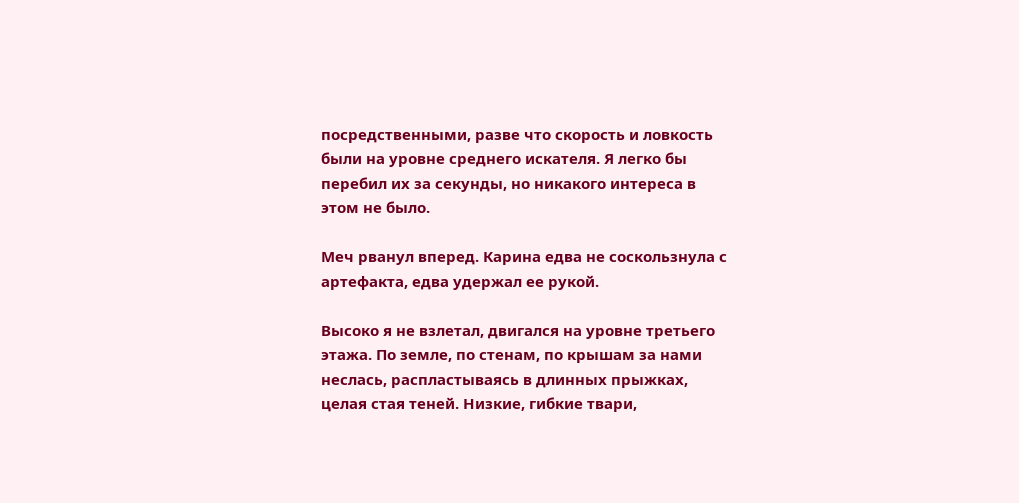посредственными, разве что скорость и ловкость были на уровне среднего искателя. Я легко бы перебил их за секунды, но никакого интереса в этом не было.

Меч рванул вперед. Карина едва не соскользнула с артефакта, едва удержал ее рукой.

Высоко я не взлетал, двигался на уровне третьего этажа. По земле, по стенам, по крышам за нами неслась, распластываясь в длинных прыжках, целая стая теней. Низкие, гибкие твари,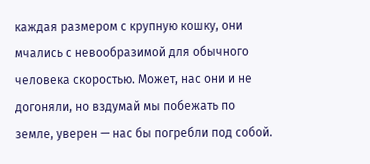каждая размером с крупную кошку, они мчались с невообразимой для обычного человека скоростью. Может, нас они и не догоняли, но вздумай мы побежать по земле, уверен — нас бы погребли под собой.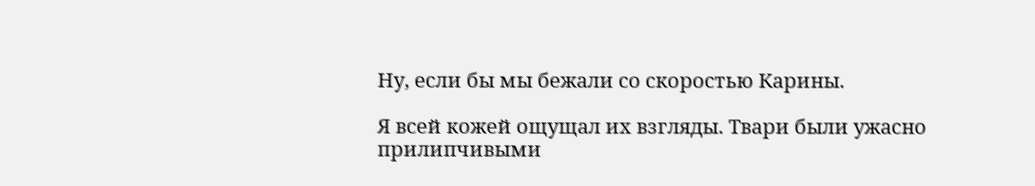Ну, если бы мы бежали со скоростью Карины.

Я всей кожей ощущал их взгляды. Твари были ужасно прилипчивыми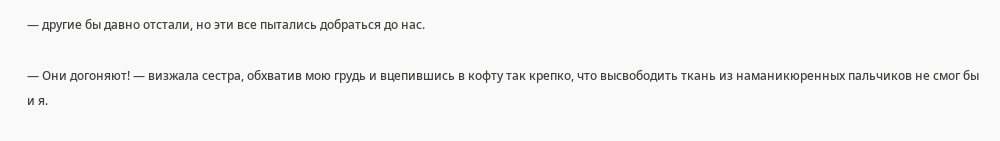— другие бы давно отстали, но эти все пытались добраться до нас.

— Они догоняют! — визжала сестра, обхватив мою грудь и вцепившись в кофту так крепко, что высвободить ткань из наманикюренных пальчиков не смог бы и я.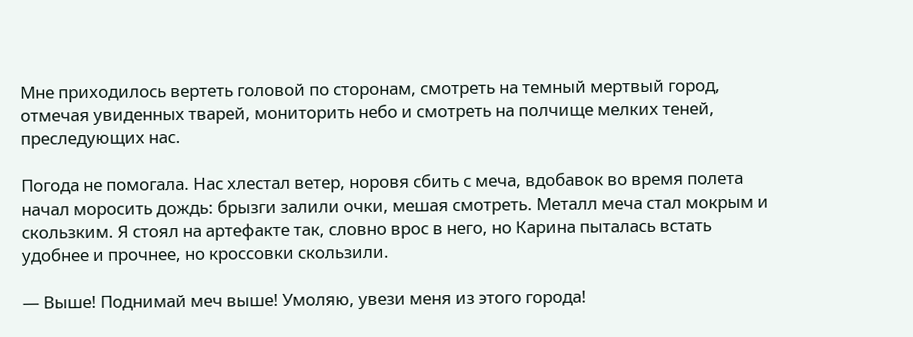Мне приходилось вертеть головой по сторонам, смотреть на темный мертвый город, отмечая увиденных тварей, мониторить небо и смотреть на полчище мелких теней, преследующих нас.

Погода не помогала. Нас хлестал ветер, норовя сбить с меча, вдобавок во время полета начал моросить дождь: брызги залили очки, мешая смотреть. Металл меча стал мокрым и скользким. Я стоял на артефакте так, словно врос в него, но Карина пыталась встать удобнее и прочнее, но кроссовки скользили.

— Выше! Поднимай меч выше! Умоляю, увези меня из этого города!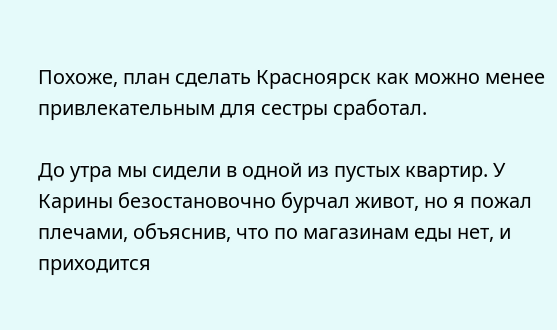Похоже, план сделать Красноярск как можно менее привлекательным для сестры сработал.

До утра мы сидели в одной из пустых квартир. У Карины безостановочно бурчал живот, но я пожал плечами, объяснив, что по магазинам еды нет, и приходится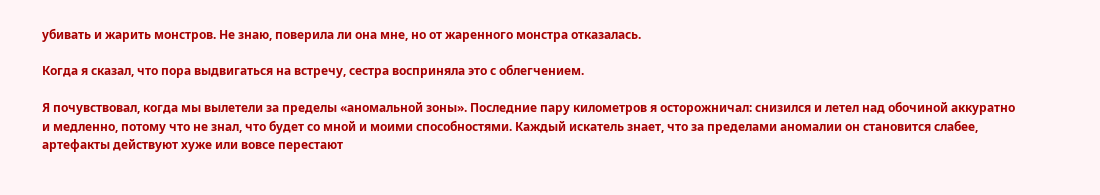убивать и жарить монстров. Не знаю, поверила ли она мне, но от жаренного монстра отказалась.

Когда я сказал, что пора выдвигаться на встречу, сестра восприняла это с облегчением.

Я почувствовал, когда мы вылетели за пределы «аномальной зоны». Последние пару километров я осторожничал: снизился и летел над обочиной аккуратно и медленно, потому что не знал, что будет со мной и моими способностями. Каждый искатель знает, что за пределами аномалии он становится слабее, артефакты действуют хуже или вовсе перестают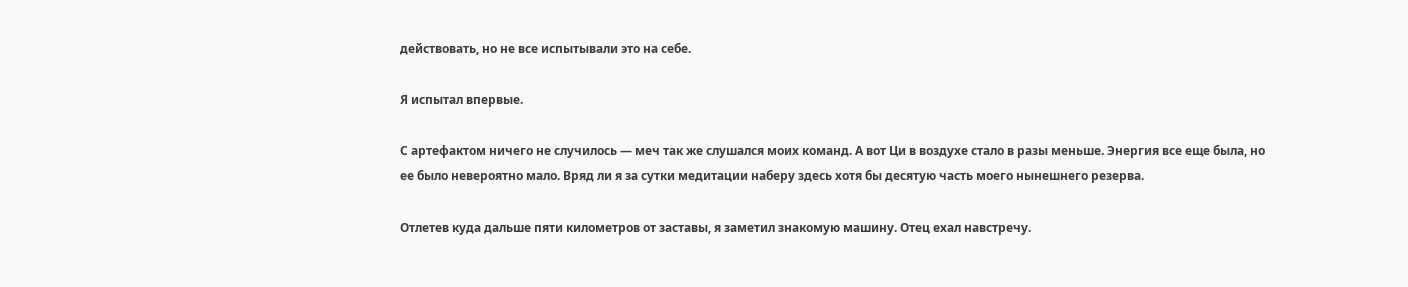действовать, но не все испытывали это на себе.

Я испытал впервые.

С артефактом ничего не случилось — меч так же слушался моих команд. А вот Ци в воздухе стало в разы меньше. Энергия все еще была, но ее было невероятно мало. Вряд ли я за сутки медитации наберу здесь хотя бы десятую часть моего нынешнего резерва.

Отлетев куда дальше пяти километров от заставы, я заметил знакомую машину. Отец ехал навстречу.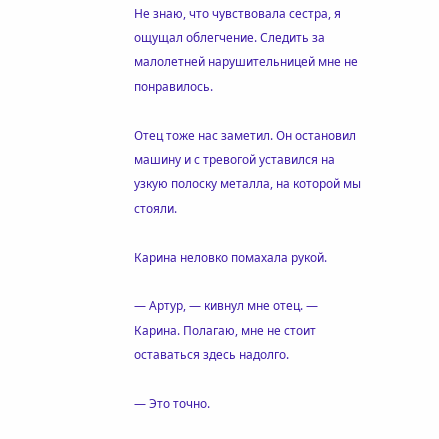Не знаю, что чувствовала сестра, я ощущал облегчение. Следить за малолетней нарушительницей мне не понравилось.

Отец тоже нас заметил. Он остановил машину и с тревогой уставился на узкую полоску металла, на которой мы стояли.

Карина неловко помахала рукой.

— Артур, — кивнул мне отец. — Карина. Полагаю, мне не стоит оставаться здесь надолго.

— Это точно.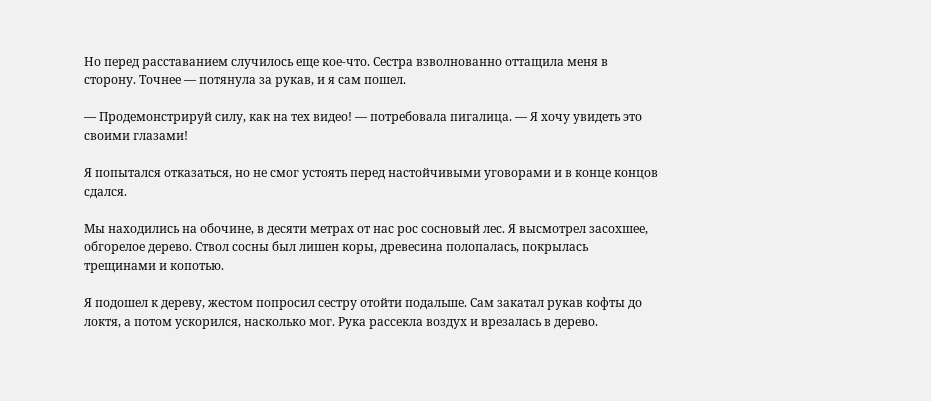Но перед расставанием случилось еще кое-что. Сестра взволнованно оттащила меня в сторону. Точнее — потянула за рукав, и я сам пошел.

— Продемонстрируй силу, как на тех видео! — потребовала пигалица. — Я хочу увидеть это своими глазами!

Я попытался отказаться, но не смог устоять перед настойчивыми уговорами и в конце концов сдался.

Мы находились на обочине, в десяти метрах от нас рос сосновый лес. Я высмотрел засохшее, обгорелое дерево. Ствол сосны был лишен коры, древесина полопалась, покрылась трещинами и копотью.

Я подошел к дереву, жестом попросил сестру отойти подальше. Сам закатал рукав кофты до локтя, а потом ускорился, насколько мог. Рука рассекла воздух и врезалась в дерево.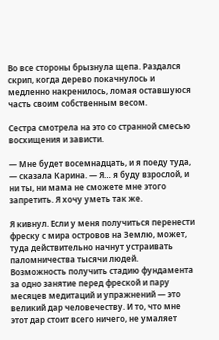Во все стороны брызнула щепа. Раздался скрип, когда дерево покачнулось и медленно накренилось, ломая оставшуюся часть своим собственным весом.

Сестра смотрела на это со странной смесью восхищения и зависти.

— Мне будет восемнадцать, и я поеду туда, — сказала Карина. — Я… я буду взрослой, и ни ты, ни мама не сможете мне этого запретить. Я хочу уметь так же.

Я кивнул. Если у меня получиться перенести фреску с мира островов на Землю, может, туда действительно начнут устраивать паломничества тысячи людей. Возможность получить стадию фундамента за одно занятие перед фреской и пару месяцев медитаций и упражнений — это великий дар человечеству. И то, что мне этот дар стоит всего ничего, не умаляет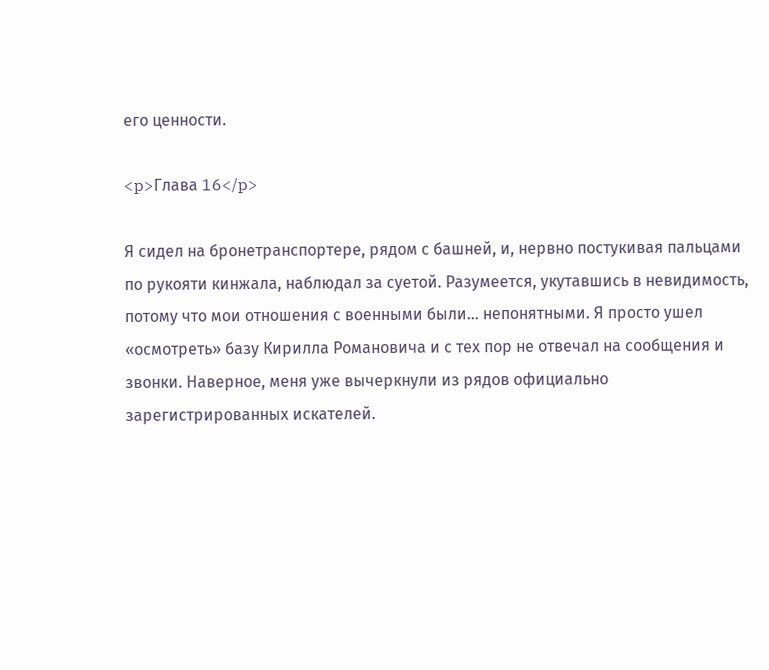его ценности.

<p>Глава 16</p>

Я сидел на бронетранспортере, рядом с башней, и, нервно постукивая пальцами по рукояти кинжала, наблюдал за суетой. Разумеется, укутавшись в невидимость, потому что мои отношения с военными были… непонятными. Я просто ушел «осмотреть» базу Кирилла Романовича и с тех пор не отвечал на сообщения и звонки. Наверное, меня уже вычеркнули из рядов официально зарегистрированных искателей.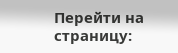Перейти на страницу: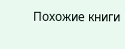Похожие книги